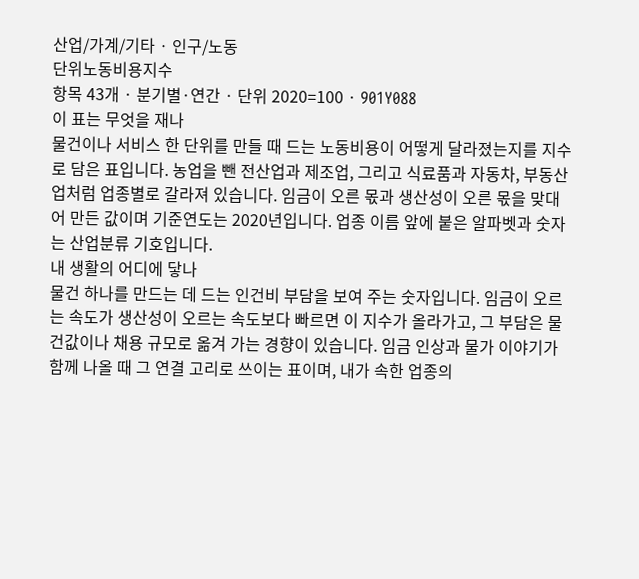산업/가계/기타 · 인구/노동
단위노동비용지수
항목 43개 · 분기별·연간 · 단위 2020=100 · 901Y088
이 표는 무엇을 재나
물건이나 서비스 한 단위를 만들 때 드는 노동비용이 어떻게 달라졌는지를 지수로 담은 표입니다. 농업을 뺀 전산업과 제조업, 그리고 식료품과 자동차, 부동산업처럼 업종별로 갈라져 있습니다. 임금이 오른 몫과 생산성이 오른 몫을 맞대어 만든 값이며 기준연도는 2020년입니다. 업종 이름 앞에 붙은 알파벳과 숫자는 산업분류 기호입니다.
내 생활의 어디에 닿나
물건 하나를 만드는 데 드는 인건비 부담을 보여 주는 숫자입니다. 임금이 오르는 속도가 생산성이 오르는 속도보다 빠르면 이 지수가 올라가고, 그 부담은 물건값이나 채용 규모로 옮겨 가는 경향이 있습니다. 임금 인상과 물가 이야기가 함께 나올 때 그 연결 고리로 쓰이는 표이며, 내가 속한 업종의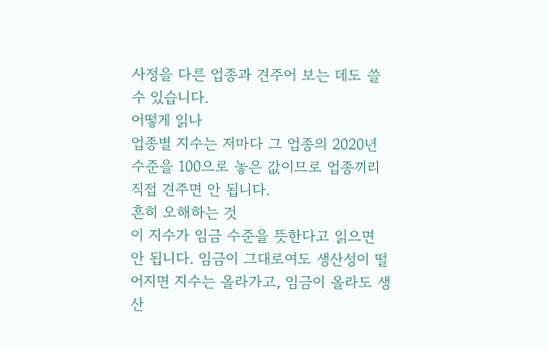사정을 다른 업종과 견주어 보는 데도 쓸 수 있습니다.
어떻게 읽나
업종별 지수는 저마다 그 업종의 2020년 수준을 100으로 놓은 값이므로 업종끼리 직접 견주면 안 됩니다.
흔히 오해하는 것
이 지수가 임금 수준을 뜻한다고 읽으면 안 됩니다. 임금이 그대로여도 생산성이 떨어지면 지수는 올라가고, 임금이 올라도 생산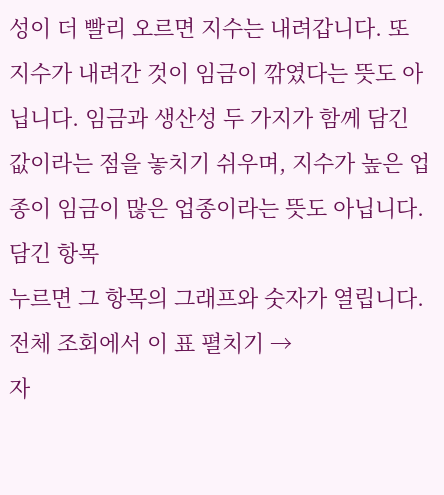성이 더 빨리 오르면 지수는 내려갑니다. 또 지수가 내려간 것이 임금이 깎였다는 뜻도 아닙니다. 임금과 생산성 두 가지가 함께 담긴 값이라는 점을 놓치기 쉬우며, 지수가 높은 업종이 임금이 많은 업종이라는 뜻도 아닙니다.
담긴 항목
누르면 그 항목의 그래프와 숫자가 열립니다.
전체 조회에서 이 표 펼치기 →
자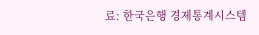료: 한국은행 경제통계시스템